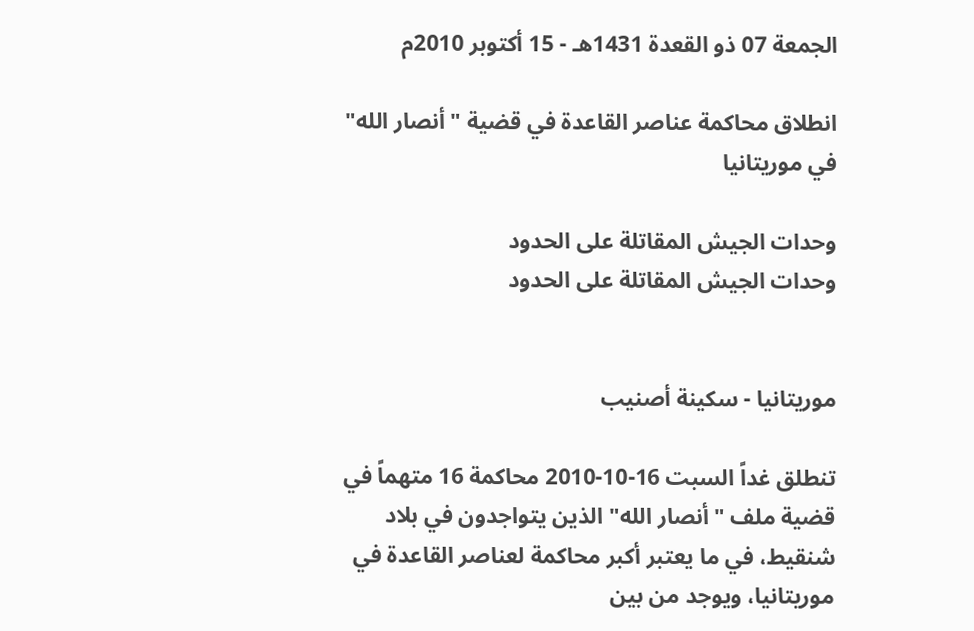الجمعة 07 ذو القعدة 1431هـ - 15 أكتوبر 2010م

انطلاق محاكمة عناصر القاعدة في قضية "أنصار الله" في موريتانيا

وحدات الجيش المقاتلة على الحدود
وحدات الجيش المقاتلة على الحدود


موريتانيا - سكينة أصنيب

تنطلق غداً السبت 16-10-2010 محاكمة 16 متهماً في قضية ملف "أنصار الله" الذين يتواجدون في بلاد شنقيط، في ما يعتبر أكبر محاكمة لعناصر القاعدة في موريتانيا، ويوجد من بين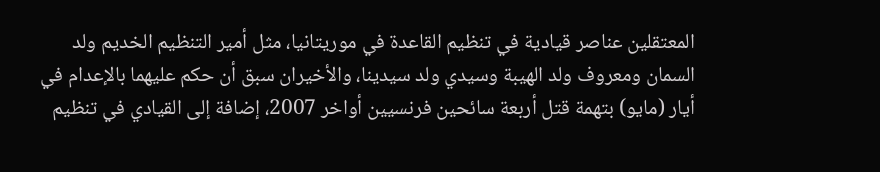المعتقلين عناصر قيادية في تنظيم القاعدة في موريتانيا، مثل أمير التنظيم الخديم ولد السمان ومعروف ولد الهيبة وسيدي ولد سيدينا، والأخيران سبق أن حكم عليهما بالإعدام في أيار (مايو) بتهمة قتل أربعة سائحين فرنسيين أواخر 2007، إضافة إلى القيادي في تنظيم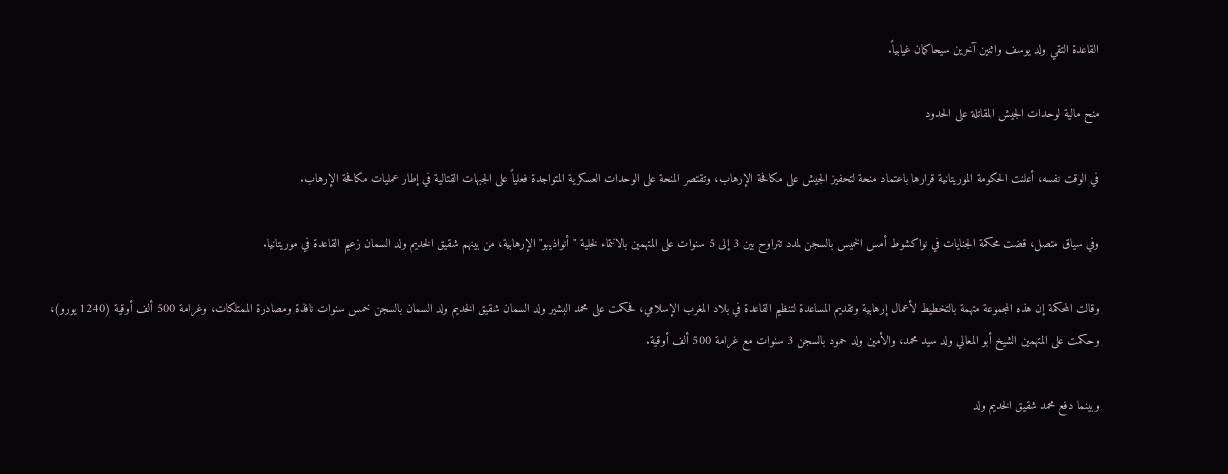القاعدة التقي ولد يوسف واثنين آخرين سيحاكمان غيابياً.

منح مالية لوحدات الجيش المقاتلة على الحدود

في الوقت نفسه، أعلنت الحكومة الموريتانية قرارها باعتماد منحة لتحفيز الجيش على مكافحة الإرهاب، وتقتصر المنحة على الوحدات العسكرية المتواجدة فعلياً على الجبهات القتالية في إطار عمليات مكافحة الإرهاب.

وفي سياق متصل، قضت محكمة الجنايات في نواكشوط أمس الخميس بالسجن لمدد تتراوح بين 3 إلى 5 سنوات على المتهمين بالانتماء لخلية "أنواذيبو" الإرهابية، من بينهم شقيق الخديم ولد السمان زعيم القاعدة في موريتانيا.

وقالت المحكمة إن هذه المجموعة متهمة بالتخطيط لأعمال إرهابية وتقديم المساعدة لتنظيم القاعدة في بلاد المغرب الإسلامي، فحكمت على محمد البشير ولد السمان شقيق الخديم ولد السمان بالسجن خمس سنوات نافذة ومصادرة الممتلكات، وغرامة 500 ألف أوقية (1240 يورو)، وحكمت على المتهمين الشيخ أبو المعالي ولد سيد محمد، والأمين ولد حمود بالسجن 3 سنوات مع غرامة 500 ألف أوقية.

وبينما دفع محمد شقيق الخديم ولد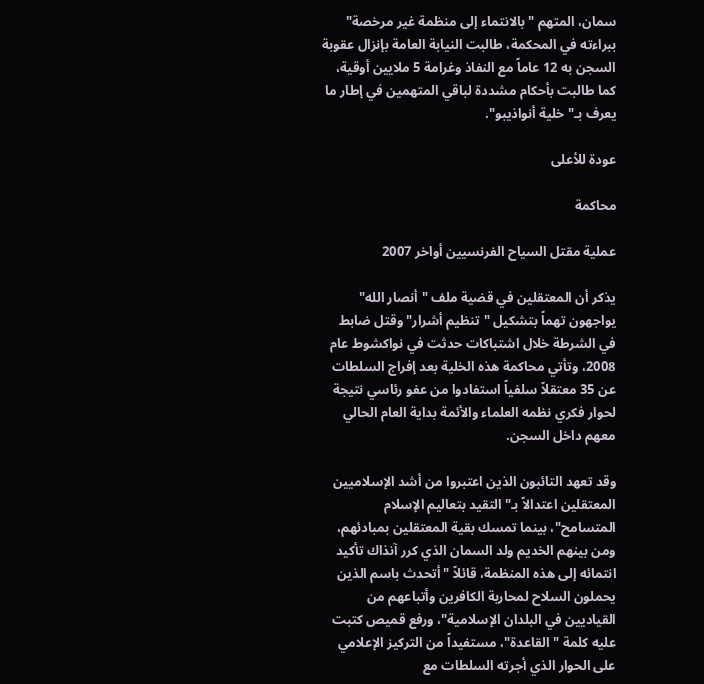سمان، المتهم "بالانتماء إلى منظمة غير مرخصة" ببراءته في المحكمة، طالبت النيابة العامة بإنزال عقوبة السجن به 12 عاماً مع النفاذ وغرامة 5 ملايين أوقية، كما طالبت بأحكام مشددة لباقي المتهمين في إطار ما يعرف بـ"خلية أنواذيبو".

عودة للأعلى

محاكمة

عملية مقتل السياح الفرنسيين أواخر 2007

يذكر أن المعتقلين في قضية ملف "أنصار الله" يواجهون تهماً بتشكيل "تنظيم أشرار" وقتل ضابط في الشرطة خلال اشتباكات حدثت في نواكشوط عام 2008، وتأتي محاكمة هذه الخلية بعد إفراج السلطات عن 35 معتقلاً سلفياً استفادوا من عفو رئاسي نتيجة لحوار فكري نظمه العلماء والأئمة بداية العام الحالي معهم داخل السجن.

وقد تعهد التائبون الذين اعتبروا من أشد الإسلاميين المعتقلين اعتدالاً بـ"التقيد بتعاليم الإسلام المتسامح"، بينما تمسك بقية المعتقلين بمبادئهم، ومن بينهم الخديم ولد السمان الذي كرر آنذاك تأكيد انتمائه إلى هذه المنظمة، قائلاً "أتحدث باسم الذين يحملون السلاح لمحاربة الكافرين وأتباعهم من القياديين في البلدان الإسلامية"، ورفع قميص كتبت عليه كلمة "القاعدة"، مستفيداً من التركيز الإعلامي على الحوار الذي أجرته السلطات مع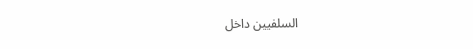السلفيين داخل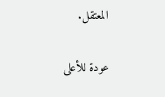المعتقل.

عودة للأعلى